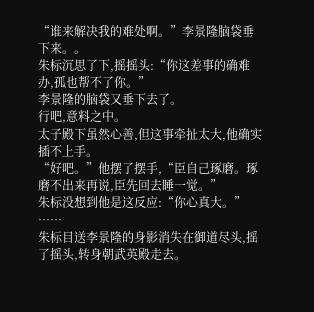“谁来解决我的难处啊。”李景隆脑袋垂下来。。
朱标沉思了下,摇摇头:“你这差事的确难办,孤也帮不了你。”
李景隆的脑袋又垂下去了。
行吧,意料之中。
太子殿下虽然心善,但这事牵扯太大,他确实插不上手。
“好吧。”他摆了摆手,“臣自己琢磨。琢磨不出来再说,臣先回去睡一觉。”
朱标没想到他是这反应:“你心真大。”
……
朱标目送李景隆的身影消失在御道尽头,摇了摇头,转身朝武英殿走去。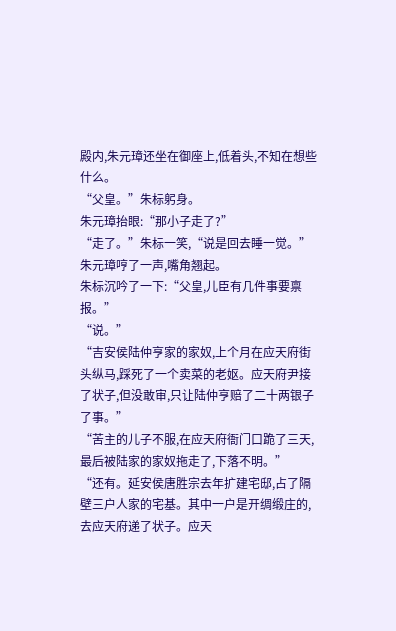殿内,朱元璋还坐在御座上,低着头,不知在想些什么。
“父皇。”朱标躬身。
朱元璋抬眼:“那小子走了?”
“走了。”朱标一笑,“说是回去睡一觉。”
朱元璋哼了一声,嘴角翘起。
朱标沉吟了一下:“父皇,儿臣有几件事要禀报。”
“说。”
“吉安侯陆仲亨家的家奴,上个月在应天府街头纵马,踩死了一个卖菜的老妪。应天府尹接了状子,但没敢审,只让陆仲亨赔了二十两银子了事。”
“苦主的儿子不服,在应天府衙门口跪了三天,最后被陆家的家奴拖走了,下落不明。”
“还有。延安侯唐胜宗去年扩建宅邸,占了隔壁三户人家的宅基。其中一户是开绸缎庄的,去应天府递了状子。应天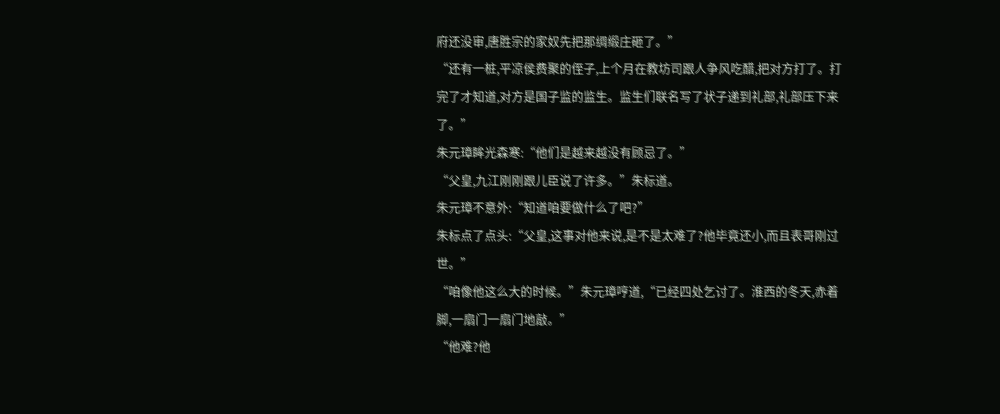府还没审,唐胜宗的家奴先把那绸缎庄砸了。”
“还有一桩,平凉侯费聚的侄子,上个月在教坊司跟人争风吃醋,把对方打了。打完了才知道,对方是国子监的监生。监生们联名写了状子递到礼部,礼部压下来了。”
朱元璋眸光森寒:“他们是越来越没有顾忌了。”
“父皇,九江刚刚跟儿臣说了许多。”朱标道。
朱元璋不意外:“知道咱要做什么了吧?”
朱标点了点头:“父皇,这事对他来说,是不是太难了?他毕竟还小,而且表哥刚过世。”
“咱像他这么大的时候。”朱元璋哼道,“已经四处乞讨了。淮西的冬天,赤着脚,一扇门一扇门地敲。”
“他难?他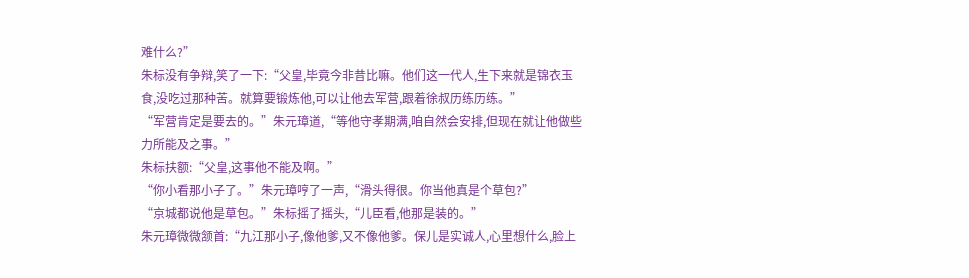难什么?”
朱标没有争辩,笑了一下:“父皇,毕竟今非昔比嘛。他们这一代人,生下来就是锦衣玉食,没吃过那种苦。就算要锻炼他,可以让他去军营,跟着徐叔历练历练。”
“军营肯定是要去的。”朱元璋道,“等他守孝期满,咱自然会安排,但现在就让他做些力所能及之事。”
朱标扶额:“父皇,这事他不能及啊。”
“你小看那小子了。”朱元璋哼了一声,“滑头得很。你当他真是个草包?”
“京城都说他是草包。”朱标摇了摇头,“儿臣看,他那是装的。”
朱元璋微微颔首:“九江那小子,像他爹,又不像他爹。保儿是实诚人,心里想什么,脸上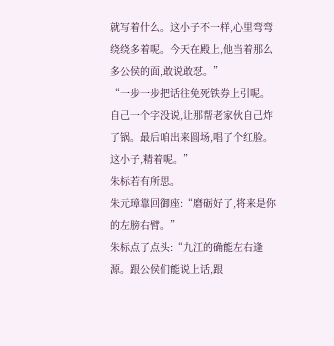就写着什么。这小子不一样,心里弯弯绕绕多着呢。今天在殿上,他当着那么多公侯的面,敢说敢怼。”
“一步一步把话往免死铁券上引呢。自己一个字没说,让那帮老家伙自己炸了锅。最后咱出来圆场,唱了个红脸。这小子,精着呢。”
朱标若有所思。
朱元璋靠回御座:“磨砺好了,将来是你的左膀右臂。”
朱标点了点头:“九江的确能左右逢源。跟公侯们能说上话,跟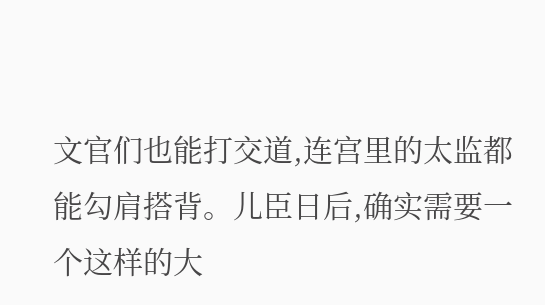文官们也能打交道,连宫里的太监都能勾肩搭背。儿臣日后,确实需要一个这样的大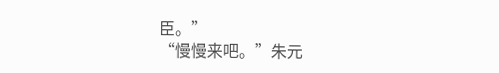臣。”
“慢慢来吧。”朱元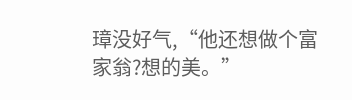璋没好气,“他还想做个富家翁?想的美。”